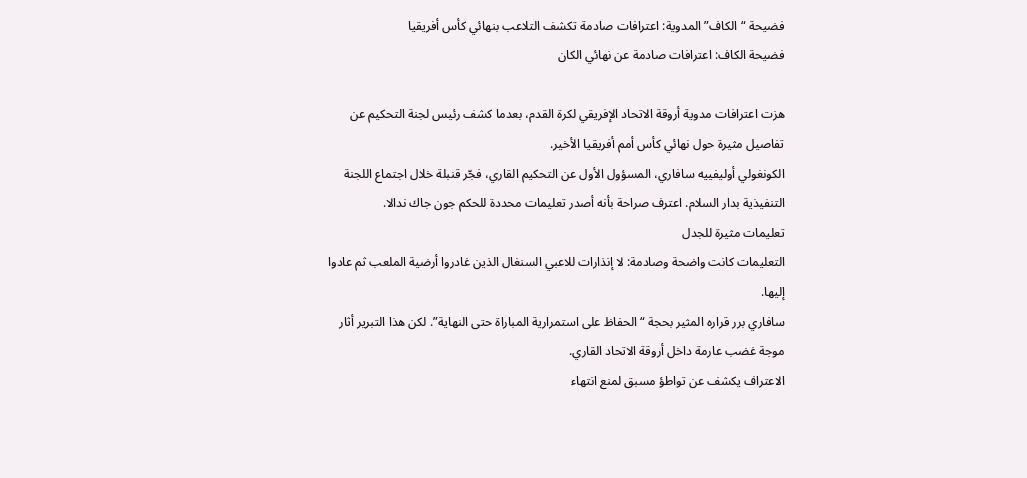فضيحة “الكاف” المدوية: اعترافات صادمة تكشف التلاعب بنهائي كأس أفريقيا
فضيحة الكاف: اعترافات صادمة عن نهائي الكان

هزت اعترافات مدوية أروقة الاتحاد الإفريقي لكرة القدم، بعدما كشف رئيس لجنة التحكيم عن تفاصيل مثيرة حول نهائي كأس أمم أفريقيا الأخير.
الكونغولي أوليفييه سافاري، المسؤول الأول عن التحكيم القاري، فجّر قنبلة خلال اجتماع اللجنة التنفيذية بدار السلام. اعترف صراحة بأنه أصدر تعليمات محددة للحكم جون جاك ندالا.
تعليمات مثيرة للجدل
التعليمات كانت واضحة وصادمة: لا إنذارات للاعبي السنغال الذين غادروا أرضية الملعب ثم عادوا إليها.
سافاري برر قراره المثير بحجة “الحفاظ على استمرارية المباراة حتى النهاية”. لكن هذا التبرير أثار موجة غضب عارمة داخل أروقة الاتحاد القاري.
الاعتراف يكشف عن تواطؤ مسبق لمنع انتهاء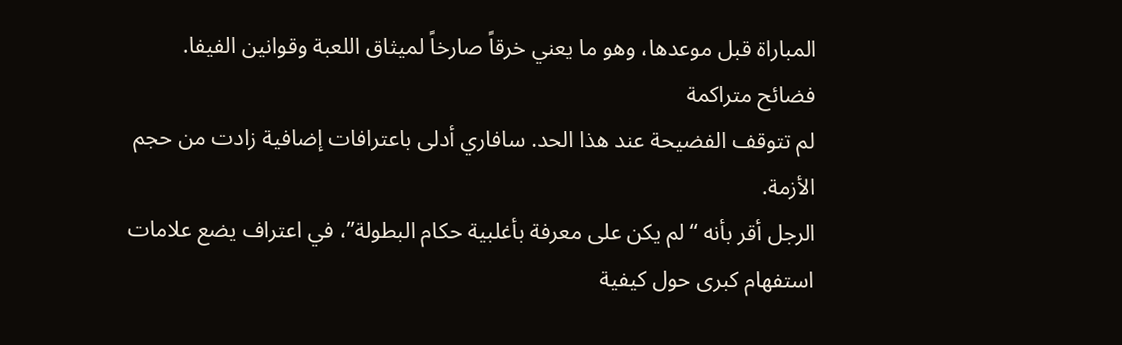المباراة قبل موعدها، وهو ما يعني خرقاً صارخاً لميثاق اللعبة وقوانين الفيفا.
فضائح متراكمة
لم تتوقف الفضيحة عند هذا الحد. سافاري أدلى باعترافات إضافية زادت من حجم الأزمة.
الرجل أقر بأنه “لم يكن على معرفة بأغلبية حكام البطولة”، في اعتراف يضع علامات استفهام كبرى حول كيفية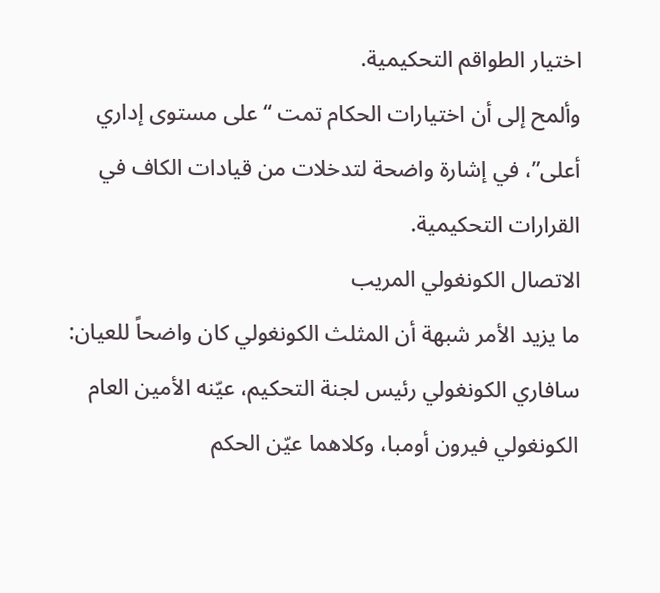اختيار الطواقم التحكيمية.
وألمح إلى أن اختيارات الحكام تمت “على مستوى إداري أعلى”، في إشارة واضحة لتدخلات من قيادات الكاف في القرارات التحكيمية.
الاتصال الكونغولي المريب
ما يزيد الأمر شبهة أن المثلث الكونغولي كان واضحاً للعيان: سافاري الكونغولي رئيس لجنة التحكيم، عيّنه الأمين العام الكونغولي فيرون أومبا، وكلاهما عيّن الحكم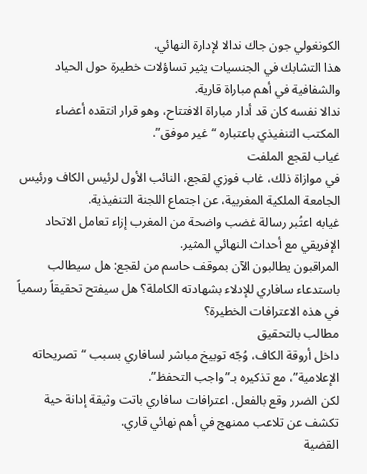الكونغولي جون جاك ندالا لإدارة النهائي.
هذا التشابك في الجنسيات يثير تساؤلات خطيرة حول الحياد والشفافية في أهم مباراة قارية.
ندالا نفسه كان قد أدار مباراة الافتتاح، وهو قرار انتقده أعضاء المكتب التنفيذي باعتباره “غير موفق”.
غياب لقجع الملفت
في موازاة ذلك، غاب فوزي لقجع، النائب الأول لرئيس الكاف ورئيس الجامعة الملكية المغربية، عن اجتماع اللجنة التنفيذية.
غيابه اعتُبر رسالة غضب واضحة من المغرب إزاء تعامل الاتحاد الإفريقي مع أحداث النهائي المثير.
المراقبون يطالبون الآن بموقف حاسم من لقجع: هل سيطالب باستدعاء سافاري للإدلاء بشهادته الكاملة؟ هل سيفتح تحقيقاً رسمياً في هذه الاعترافات الخطيرة؟
مطالب بالتحقيق
داخل أروقة الكاف، وُجّه توبيخ مباشر لسافاري بسبب “تصريحاته الإعلامية”، مع تذكيره بـ”واجب التحفظ”.
لكن الضرر وقع بالفعل. اعترافات سافاري باتت وثيقة إدانة حية تكشف عن تلاعب ممنهج في أهم نهائي قاري.
القضية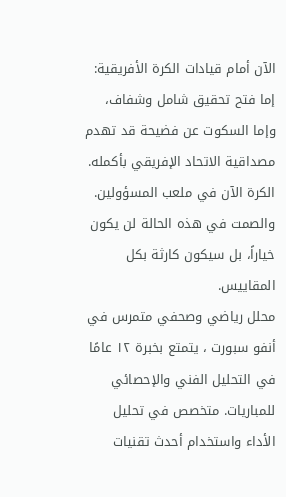الآن أمام قيادات الكرة الأفريقية: إما فتح تحقيق شامل وشفاف، وإما السكوت عن فضيحة قد تهدم مصداقية الاتحاد الإفريقي بأكمله.
الكرة الآن في ملعب المسؤولين. والصمت في هذه الحالة لن يكون خياراً، بل سيكون كارثة بكل المقاييس.
محلل رياضي وصحفي متمرس في أنفو سبورت ، يتمتع بخبرة ١٢ عامًا في التحليل الفني والإحصائي للمباريات. متخصص في تحليل الأداء واستخدام أحدث تقنيات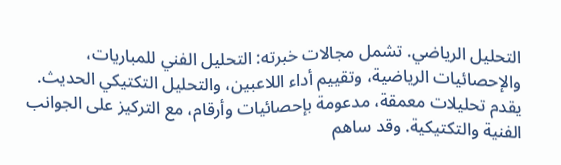التحليل الرياضي. تشمل مجالات خبرته: التحليل الفني للمباريات، والإحصائيات الرياضية، وتقييم أداء اللاعبين، والتحليل التكتيكي الحديث. يقدم تحليلات معمقة، مدعومة بإحصائيات وأرقام، مع التركيز على الجوانب الفنية والتكتيكية. وقد ساهم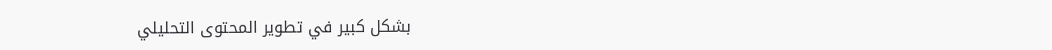بشكل كبير في تطوير المحتوى التحليلي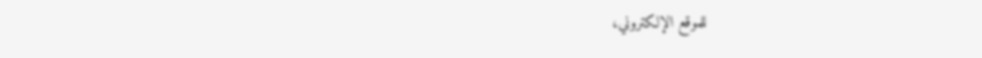للموقع الإلكتروني،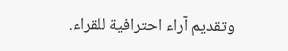وتقديم آراء احترافية للقراء.